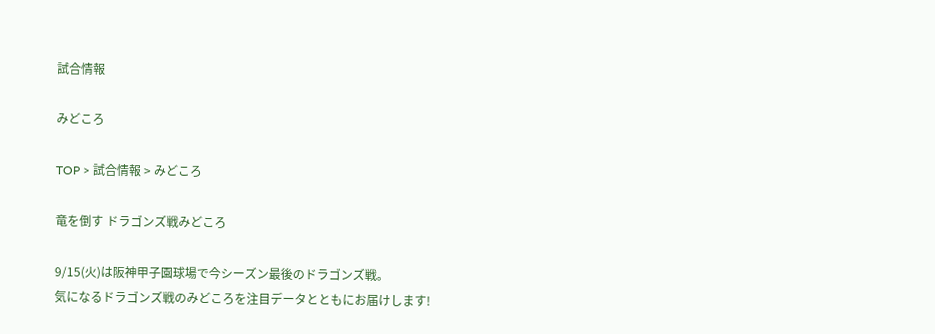試合情報

みどころ

TOP > 試合情報 > みどころ

竜を倒す ドラゴンズ戦みどころ

9/15(火)は阪神甲子園球場で今シーズン最後のドラゴンズ戦。
気になるドラゴンズ戦のみどころを注目データとともにお届けします!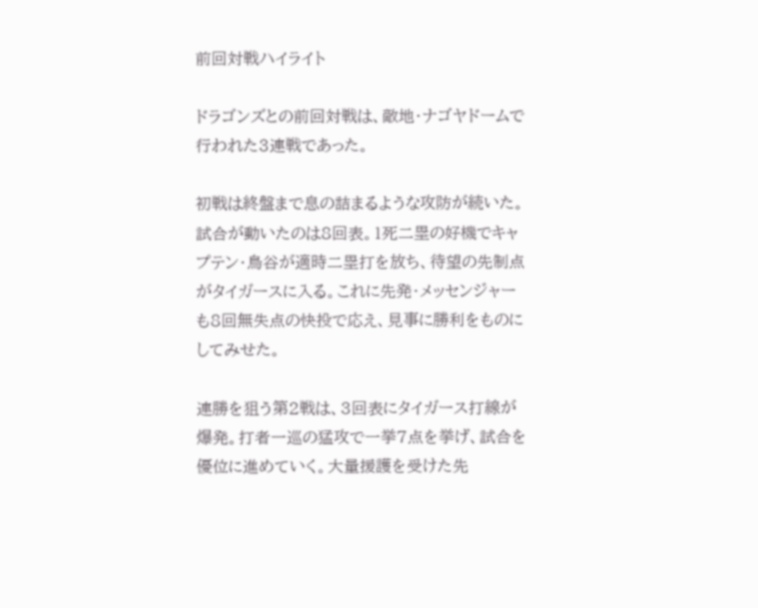前回対戦ハイライト

ドラゴンズとの前回対戦は、敵地・ナゴヤドームで行われた3連戦であった。

初戦は終盤まで息の詰まるような攻防が続いた。試合が動いたのは8回表。1死二塁の好機でキャプテン・鳥谷が適時二塁打を放ち、待望の先制点がタイガースに入る。これに先発・メッセンジャーも8回無失点の快投で応え、見事に勝利をものにしてみせた。

連勝を狙う第2戦は、3回表にタイガース打線が爆発。打者一巡の猛攻で一挙7点を挙げ、試合を優位に進めていく。大量援護を受けた先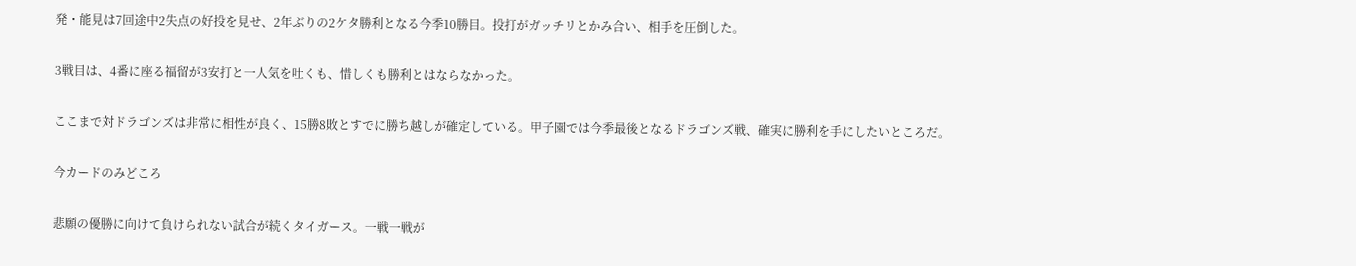発・能見は7回途中2失点の好投を見せ、2年ぶりの2ケタ勝利となる今季10勝目。投打がガッチリとかみ合い、相手を圧倒した。

3戦目は、4番に座る福留が3安打と一人気を吐くも、惜しくも勝利とはならなかった。

ここまで対ドラゴンズは非常に相性が良く、15勝8敗とすでに勝ち越しが確定している。甲子園では今季最後となるドラゴンズ戦、確実に勝利を手にしたいところだ。

今カードのみどころ

悲願の優勝に向けて負けられない試合が続くタイガース。一戦一戦が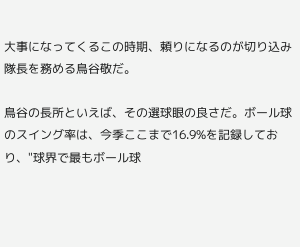大事になってくるこの時期、頼りになるのが切り込み隊長を務める鳥谷敬だ。

鳥谷の長所といえば、その選球眼の良さだ。ボール球のスイング率は、今季ここまで16.9%を記録しており、"球界で最もボール球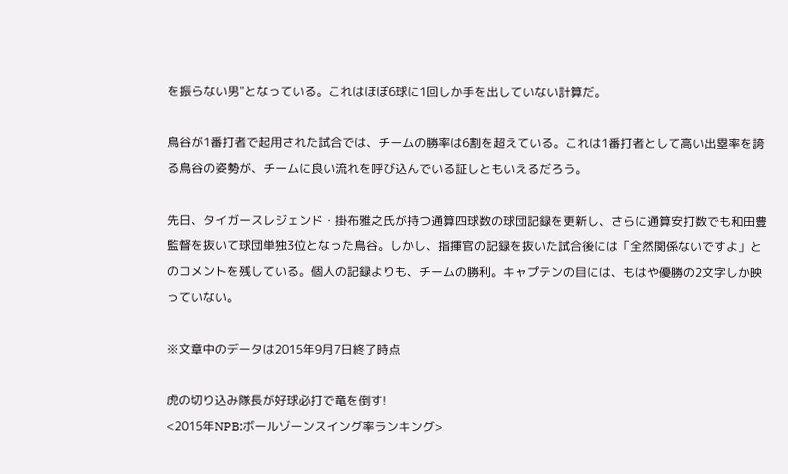を振らない男"となっている。これはほぼ6球に1回しか手を出していない計算だ。

鳥谷が1番打者で起用された試合では、チームの勝率は6割を超えている。これは1番打者として高い出塁率を誇る鳥谷の姿勢が、チームに良い流れを呼び込んでいる証しともいえるだろう。

先日、タイガースレジェンド・掛布雅之氏が持つ通算四球数の球団記録を更新し、さらに通算安打数でも和田豊監督を抜いて球団単独3位となった鳥谷。しかし、指揮官の記録を抜いた試合後には「全然関係ないですよ」とのコメントを残している。個人の記録よりも、チームの勝利。キャプテンの目には、もはや優勝の2文字しか映っていない。

※文章中のデータは2015年9月7日終了時点

虎の切り込み隊長が好球必打で竜を倒す!
<2015年NPB:ボールゾーンスイング率ランキング>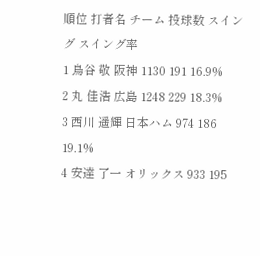順位 打者名 チーム 投球数 スイング スイング率
1 鳥谷 敬 阪神 1130 191 16.9%
2 丸 佳浩 広島 1248 229 18.3%
3 西川 遥輝 日本ハム 974 186 19.1%
4 安達 了一 オリックス 933 195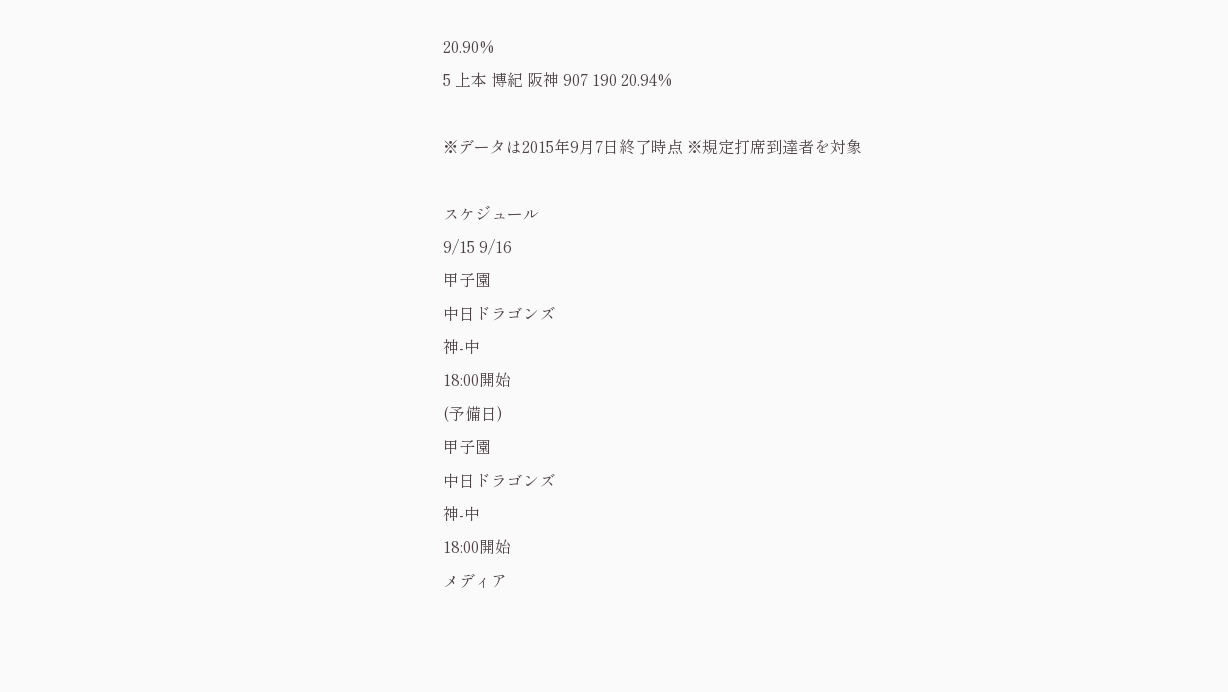20.90%
5 上本 博紀 阪神 907 190 20.94%

※データは2015年9月7日終了時点 ※規定打席到達者を対象

スケジュール
9/15 9/16
甲子園
中日ドラゴンズ
神-中
18:00開始
(予備日)
甲子園
中日ドラゴンズ
神-中
18:00開始
メディア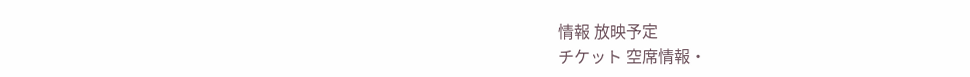情報 放映予定
チケット 空席情報・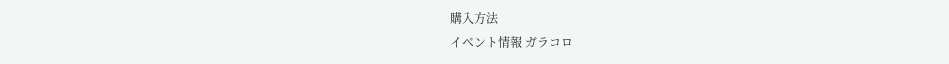購入方法
イベント情報 ガラコロ